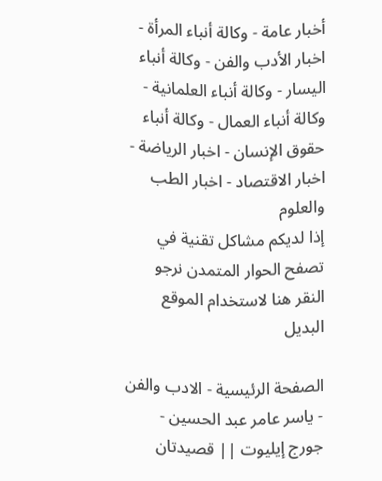أخبار عامة - وكالة أنباء المرأة - اخبار الأدب والفن - وكالة أنباء اليسار - وكالة أنباء العلمانية - وكالة أنباء العمال - وكالة أنباء حقوق الإنسان - اخبار الرياضة - اخبار الاقتصاد - اخبار الطب والعلوم
إذا لديكم مشاكل تقنية في تصفح الحوار المتمدن نرجو النقر هنا لاستخدام الموقع البديل

الصفحة الرئيسية - الادب والفن - ياسر عامر عبد الحسين - جورج إيليوت || قصيدتان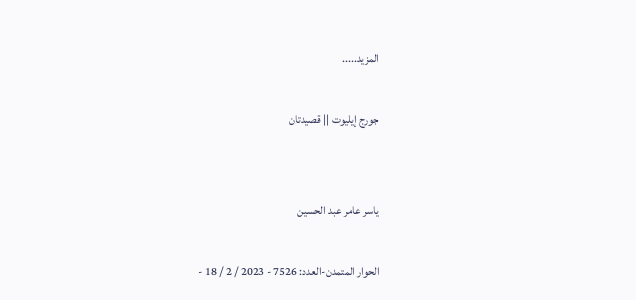المزيد.....

جورج إيليوت || قصيدتان


ياسر عامر عبد الحسين

الحوار المتمدن-العدد: 7526 - 2023 / 2 / 18 -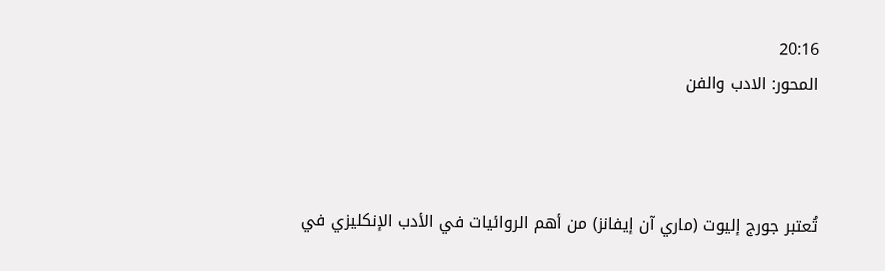20:16
المحور: الادب والفن



تُعتبر جورج إليوت (ماري آن إيفانز) من أهم الروائيات في الأدب الإنكليزي في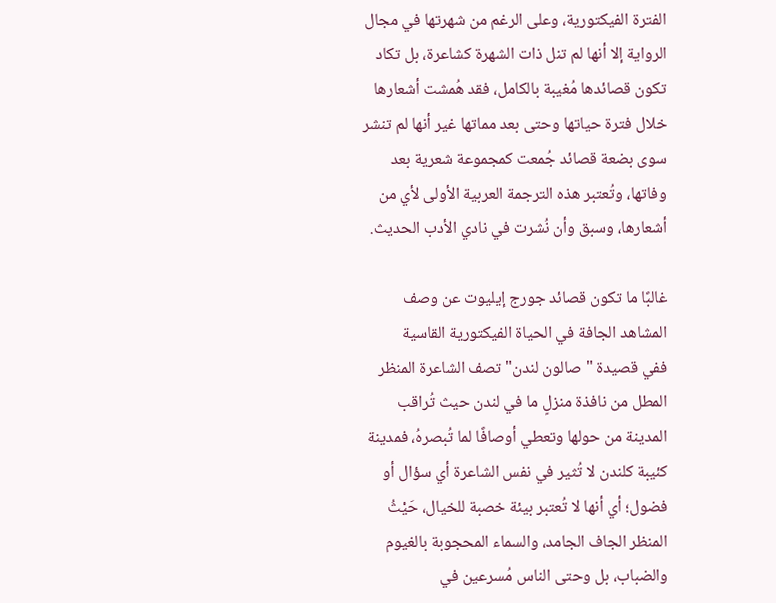الفترة الفيكتورية، وعلى الرغم من شهرتها في مجال الرواية إلا أنها لم تنل ذات الشهرة كشاعرة، بل تكاد تكون قصائدها مُغيبة بالكامل، فقد هُمشت أشعارها خلال فترة حياتها وحتى بعد مماتها غير أنها لم تنشر سوى بضعة قصائد جُمعت كمجموعة شعرية بعد وفاتها، وتُعتبر هذه الترجمة العربية الأولى لأي من أشعارها، وسبق وأن نُشرت في نادي الأدب الحديث.

غالبًا ما تكون قصائد جورج إيليوت عن وصف المشاهد الجافة في الحياة الفيكتورية القاسية
ففي قصيدة "صالون لندن" تصف الشاعرة المنظر المطل من نافذة منزلٍ ما في لندن حيث تُراقب المدينة من حولها وتعطي أوصافًا لما تُبصرهُ، فمدينة كئيبة كلندن لا تُثير في نفس الشاعرة أي سؤال أو فضول؛ أي أنها لا تُعتبر بيئة خصبة للخيال، حَيْثُ المنظر الجاف الجامد، والسماء المحجوبة بالغيوم والضباب، بل وحتى الناس مُسرعين في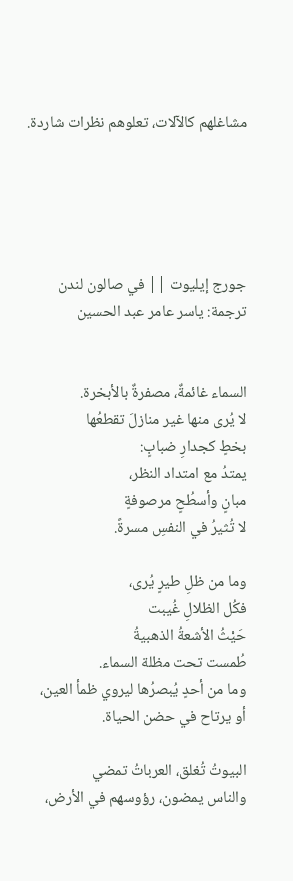مشاغلهم كالآلات، تعلوهم نظرات شاردة.





جورج إيليوت || في صالون لندن
ترجمة: ياسر عامر عبد الحسين


السماء غائمةٌ، مصفرةٌ بالأبخرة.
لا يُرى منها غير منازلَ تقطعُها
بخطٍ كجدارِ ضبابٍ:
يمتدُ مع امتداد النظر،
مبانٍ وأسطُحٍ مرصوفةٍ
لا تُثيرُ في النفسِ مسرةً.

وما من ظلِ طيرٍ يُرى،
فكُل الظلالِ غُيبت
حَيْثُ الأشعةُ الذهبيةُ
طُمست تحت مظلة السماء.
وما من أحدٍ يُبصرُها ليروي ظمأ العين،
أو يرتاح في حضن الحياة.

البيوتُ تُغلق، العرباتُ تمضي
والناس يمضون، رؤوسهم في الأرض،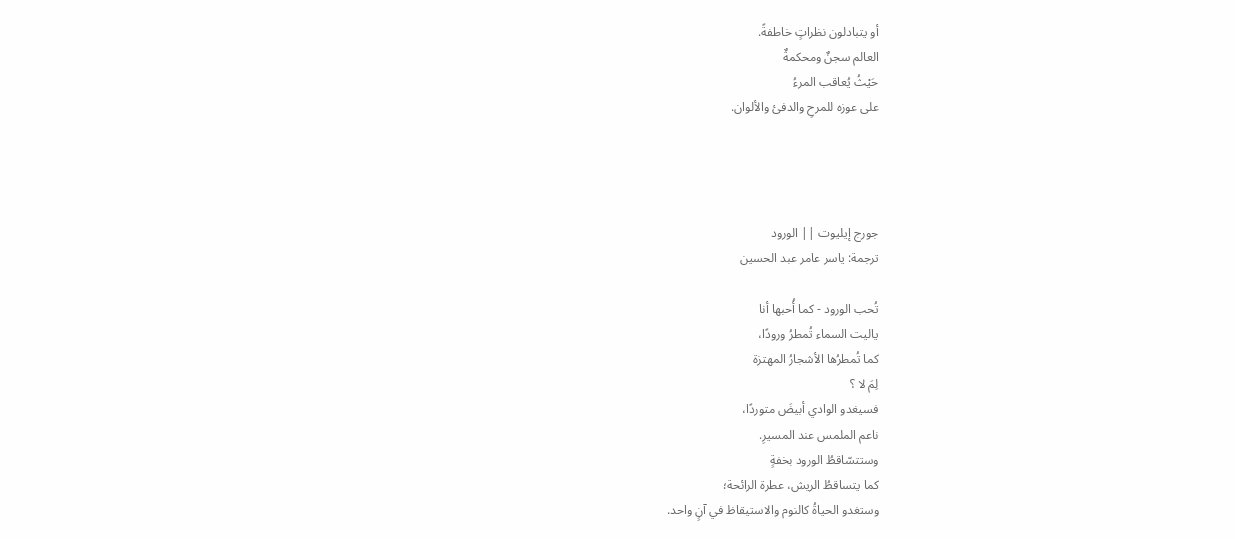أو يتبادلون نظراتٍ خاطفةً.
العالم سجنٌ ومحكمةٌ
حَيْثُ يُعاقب المرءُ
على عوزه للمرحِ والدفئ والألوان.




جورج إيليوت || الورود
ترجمة: ياسر عامر عبد الحسين

تُحب الورود - كما أُحبها أنا
ياليت السماء تُمطرُ ورودًا،
كما تُمطرُها الأشجارُ المهتزة
لِمَ لا ؟
فسيغدو الوادي أبيضَ متوردًا،
ناعم الملمس عند المسيرِ.
وستتسّاقطُ الورود بخفةٍ
كما يتساقطُ الريش، عطرة الرائحة؛
وستغدو الحياةُ كالنوم والاستيقاظ في آنٍ واحد.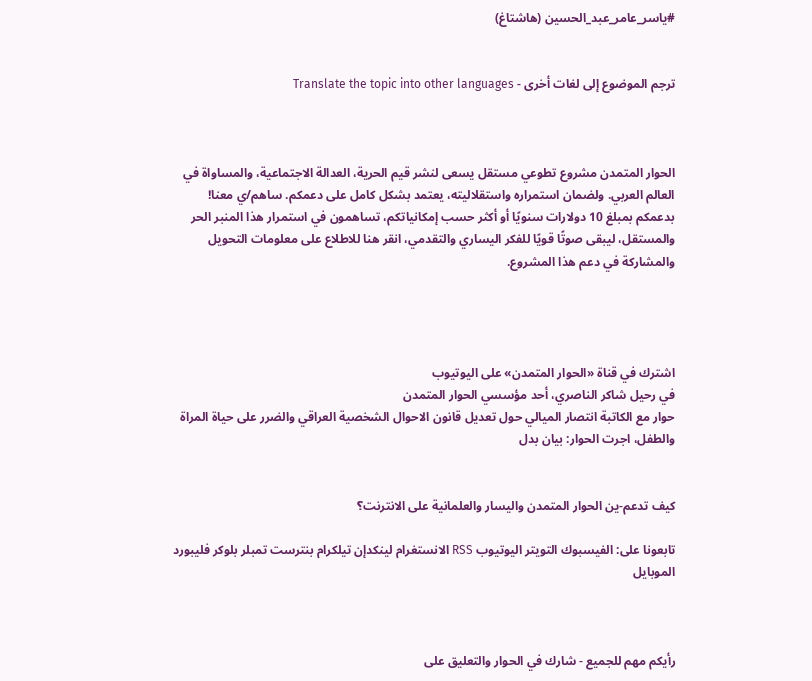#ياسر_عامر_عبد_الحسين (هاشتاغ)


ترجم الموضوع إلى لغات أخرى - Translate the topic into other languages



الحوار المتمدن مشروع تطوعي مستقل يسعى لنشر قيم الحرية، العدالة الاجتماعية، والمساواة في العالم العربي. ولضمان استمراره واستقلاليته، يعتمد بشكل كامل على دعمكم. ساهم/ي معنا! بدعمكم بمبلغ 10 دولارات سنويًا أو أكثر حسب إمكانياتكم، تساهمون في استمرار هذا المنبر الحر والمستقل، ليبقى صوتًا قويًا للفكر اليساري والتقدمي، انقر هنا للاطلاع على معلومات التحويل والمشاركة في دعم هذا المشروع.




اشترك في قناة «الحوار المتمدن» على اليوتيوب
في رحيل شاكر الناصري، أحد مؤسسي الحوار المتمدن
حوار مع الكاتبة انتصار الميالي حول تعديل قانون الاحوال الشخصية العراقي والضرر على حياة المراة والطفل، اجرت الحوار: بيان بدل


كيف تدعم-ين الحوار المتمدن واليسار والعلمانية على الانترنت؟

تابعونا على: الفيسبوك التويتر اليوتيوب RSS الانستغرام لينكدإن تيلكرام بنترست تمبلر بلوكر فليبورد الموبايل



رأيكم مهم للجميع - شارك في الحوار والتعليق على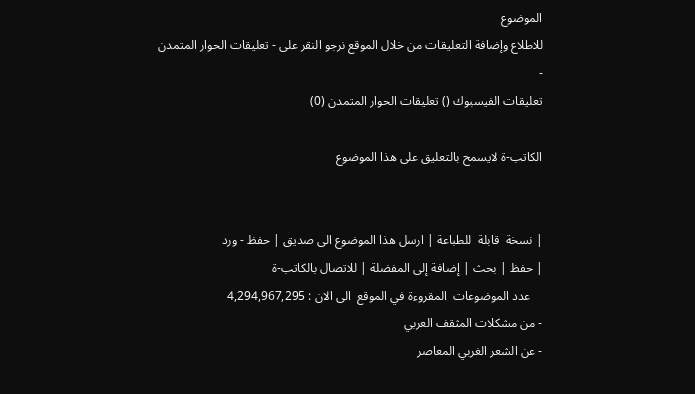الموضوع
للاطلاع وإضافة التعليقات من خلال الموقع نرجو النقر على - تعليقات الحوار المتمدن -
تعليقات الفيسبوك () تعليقات الحوار المتمدن (0)

الكاتب-ة لايسمح بالتعليق على هذا الموضوع


| نسخة  قابلة  للطباعة | ارسل هذا الموضوع الى صديق | حفظ - ورد
| حفظ | بحث | إضافة إلى المفضلة | للاتصال بالكاتب-ة
    عدد الموضوعات  المقروءة في الموقع  الى الان : 4,294,967,295
- من مشكلات المثقف العربي
- عن الشعر الغربي المعاصر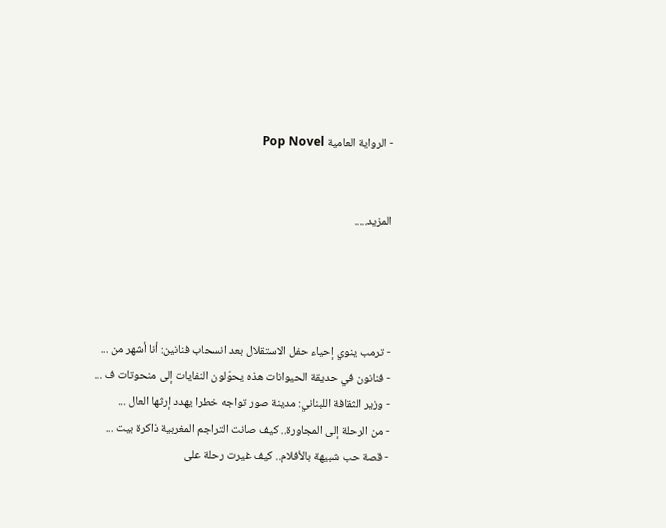- الرواية العامية Pop Novel


المزيد.....




- ترمب ينوي إحياء حفل الاستقلال بعد انسحاب فنانين: أنا أشهر من ...
- فنانون في حديقة الحيوانات هذه يحوّلون النفايات إلى منحوتات ف ...
- وزير الثقافة اللبناني: مدينة صور تواجه خطرا يهدد إرثها العال ...
- من الرحلة إلى المجاورة.. كيف صانت التراجم المغربية ذاكرة بيت ...
- قصة حب شبيهة بالأفلام.. كيف غيرت رحلة على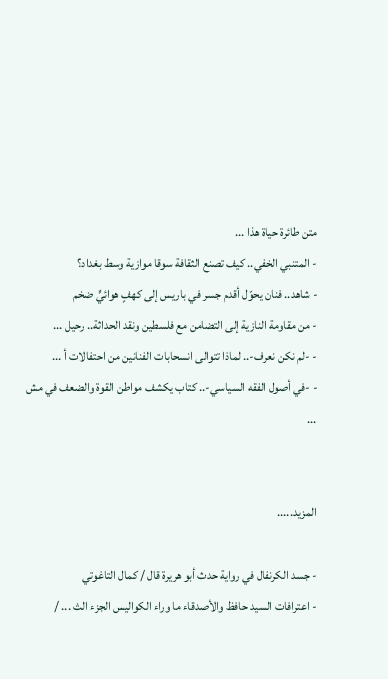متن طائرة حياة هذا ...
- المتنبي الخفي.. كيف تصنع الثقافة سوقا موازية وسط بغداد؟
- شاهد.. فنان يحوّل أقدم جسر في باريس إلى كهفٍ هوائيٍّ ضخم
- من مقاومة النازية إلى التضامن مع فلسطين ونقد الحداثة.. رحيل ...
- -لم نكن نعرف-.. لماذا تتوالى انسحابات الفنانين من احتفالات أ ...
- -في أصول الفقه السياسي-.. كتاب يكشف مواطن القوة والضعف في مش ...


المزيد.....

- جسد الكرنفال في رواية حدث أبو هريرة قال / كمال التاغوتي
- اعترافات السيد حافظ والأصدقاء ما وراء الكواليس الجزء الث ... /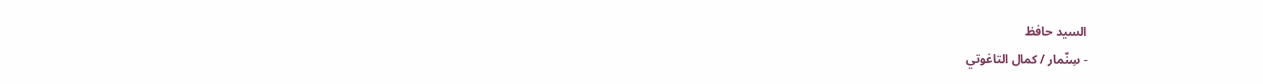السيد حافظ
- سِنّمار / كمال التاغوتي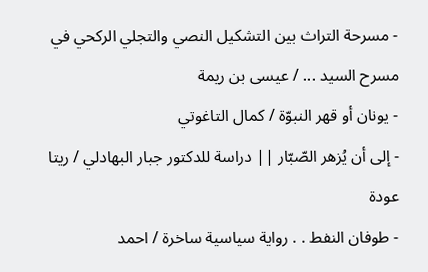- مسرحة التراث بين التشكيل النصي والتجلي الركحي في مسرح السيد ... / عيسى بن ريمة
- يونان أو قهر النبوّة / كمال التاغوتي
- إلى أن يُزهر الصّبّار || دراسة للدكتور جبار البهادلي / ريتا عودة
- طوفان النفط . . رواية سياسية ساخرة / احمد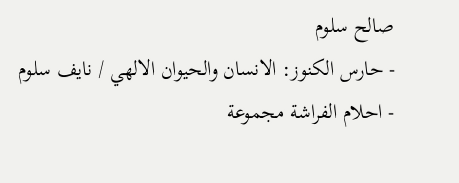صالح سلوم
- حارس الكنوز: الانسان والحيوان الالهي / نايف سلوم
- احلام الفراشة مجموعة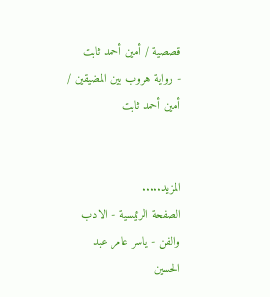قصصية / أمين أحمد ثابت
- رواية هروب بين المضيقين / أمين أحمد ثابت


المزيد.....
الصفحة الرئيسية - الادب والفن - ياسر عامر عبد الحسين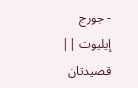- جورج إيليوت || قصيدتان